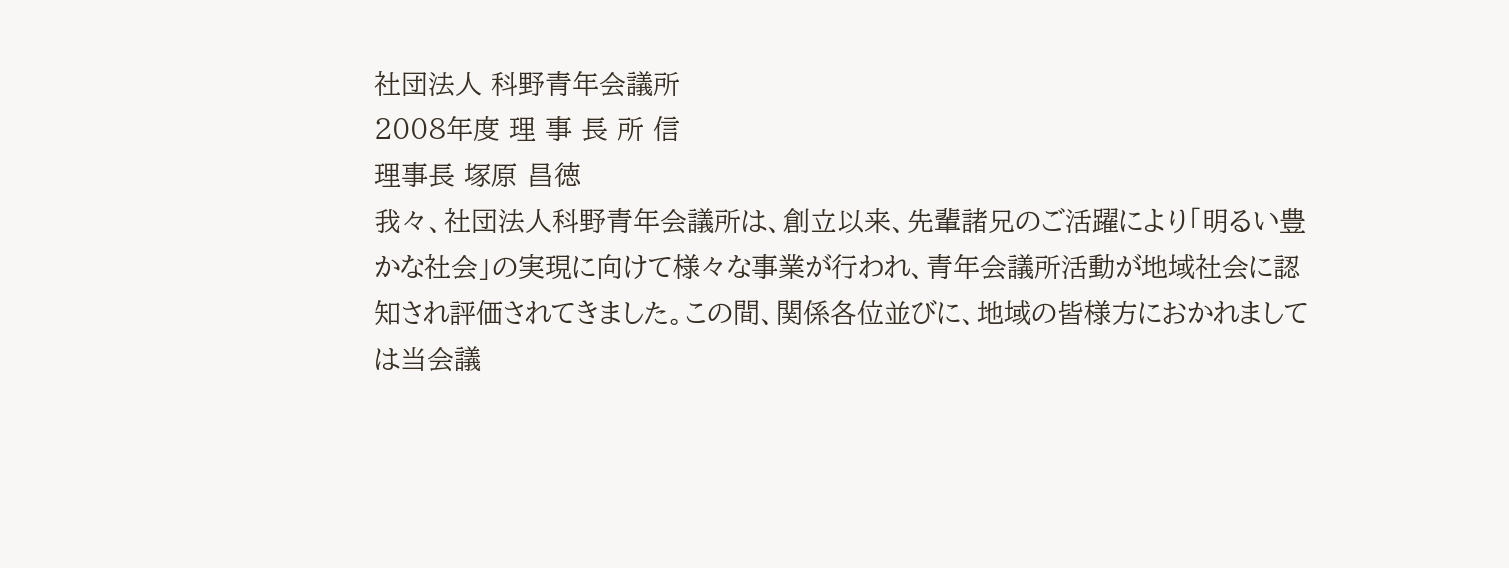社団法人 科野青年会議所
2008年度 理 事 長 所 信
理事長 塚原 昌徳
我々、社団法人科野青年会議所は、創立以来、先輩諸兄のご活躍により「明るい豊かな社会」の実現に向けて様々な事業が行われ、青年会議所活動が地域社会に認知され評価されてきました。この間、関係各位並びに、地域の皆様方におかれましては当会議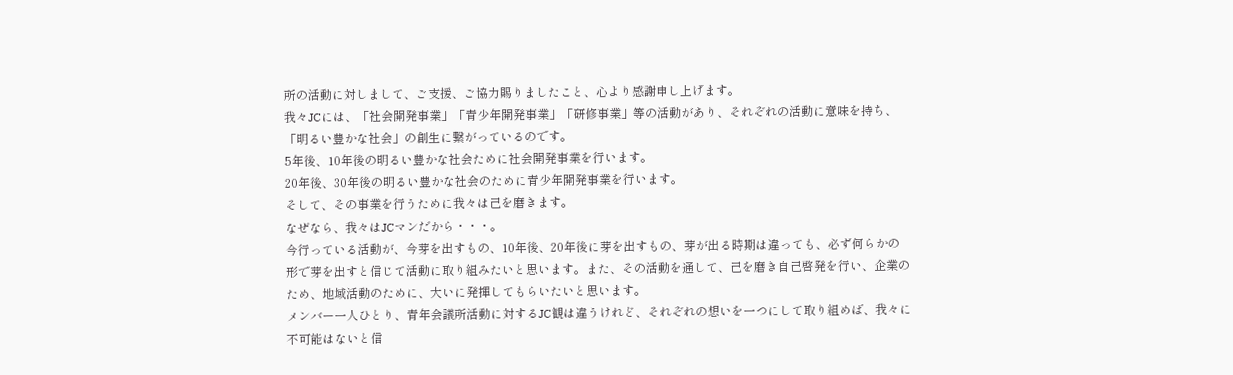所の活動に対しまして、ご支援、ご協力賜りましたこと、心より感謝申し上げます。
我々JCには、「社会開発事業」「青少年開発事業」「研修事業」等の活動があり、それぞれの活動に意味を持ち、「明るい豊かな社会」の創生に繋がっているのです。
5年後、10年後の明るい豊かな社会ために社会開発事業を行います。
20年後、30年後の明るい豊かな社会のために青少年開発事業を行います。
そして、その事業を行うために我々は己を磨きます。
なぜなら、我々はJCマンだから・・・。
今行っている活動が、今芽を出すもの、10年後、20年後に芽を出すもの、芽が出る時期は違っても、必ず何らかの形で芽を出すと信じて活動に取り組みたいと思います。また、その活動を通して、己を磨き自己啓発を行い、企業のため、地域活動のために、大いに発揮してもらいたいと思います。
メンバー一人ひとり、青年会議所活動に対するJC観は違うけれど、それぞれの想いを一つにして取り組めば、我々に不可能はないと信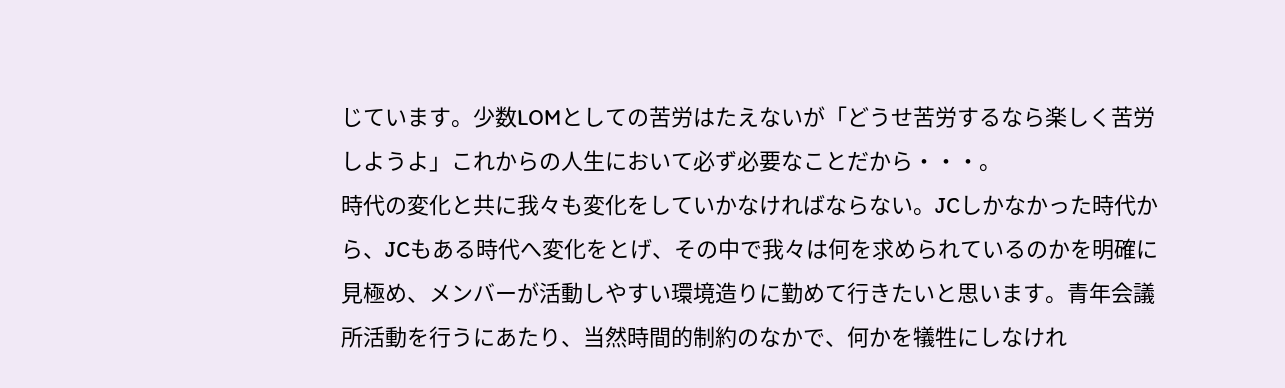じています。少数LOMとしての苦労はたえないが「どうせ苦労するなら楽しく苦労しようよ」これからの人生において必ず必要なことだから・・・。
時代の変化と共に我々も変化をしていかなければならない。JCしかなかった時代から、JCもある時代へ変化をとげ、その中で我々は何を求められているのかを明確に見極め、メンバーが活動しやすい環境造りに勤めて行きたいと思います。青年会議所活動を行うにあたり、当然時間的制約のなかで、何かを犠牲にしなけれ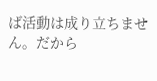ば活動は成り立ちません。だから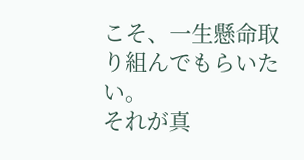こそ、一生懸命取り組んでもらいたい。
それが真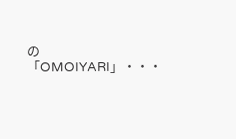の「OMOIYARI」・・・